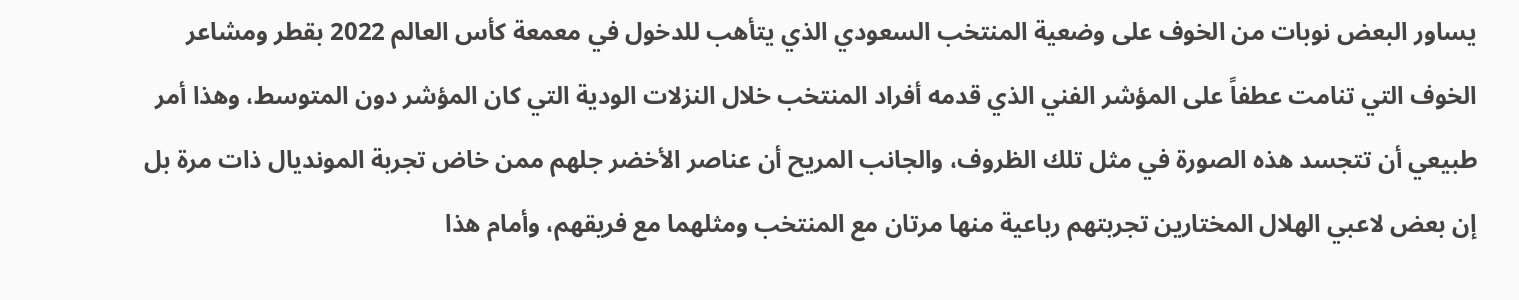يساور البعض نوبات من الخوف على وضعية المنتخب السعودي الذي يتأهب للدخول في معمعة كأس العالم 2022 بقطر ومشاعر الخوف التي تنامت عطفاً على المؤشر الفني الذي قدمه أفراد المنتخب خلال النزلات الودية التي كان المؤشر دون المتوسط، وهذا أمر طبيعي أن تتجسد هذه الصورة في مثل تلك الظروف، والجانب المريح أن عناصر الأخضر جلهم ممن خاض تجربة المونديال ذات مرة بل إن بعض لاعبي الهلال المختارين تجربتهم رباعية منها مرتان مع المنتخب ومثلهما مع فريقهم، وأمام هذا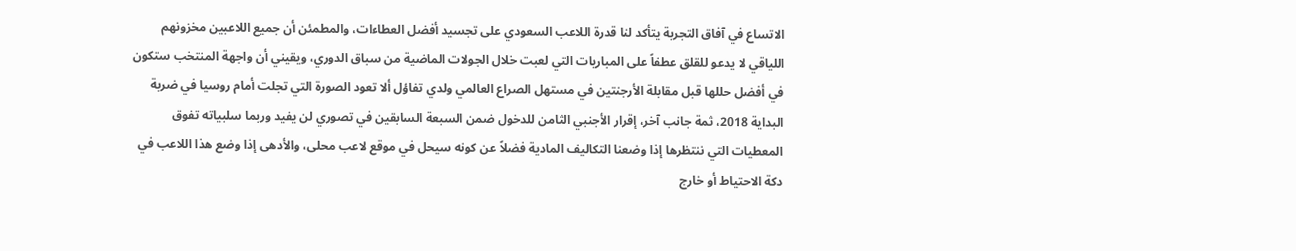الاتساع في آفاق التجربة يتأكد لنا قدرة اللاعب السعودي على تجسيد أفضل العطاءات، والمطمئن أن جميع اللاعبين مخزونهم اللياقي لا يدعو للقلق عطفاً على المباريات التي لعبت خلال الجولات الماضية من سباق الدوري، ويقيني أن واجهة المنتخب ستكون في أفضل حللها قبل مقابلة الأرجنتين في مستهل الصراع العالمي ولدي تفاؤل ألا تعود الصورة التي تجلت أمام روسيا في ضربة البداية 2018، ثمة جانب آخر، إقرار الأجنبي الثامن للدخول ضمن السبعة السابقين في تصوري لن يفيد وربما سلبياته تفوق المعطيات التي ننتظرها إذا وضعنا التكاليف المادية فضلاً عن كونه سيحل في موقع لاعب محلى، والأدهى إذا وضع هذا اللاعب في دكة الاحتياط أو خارج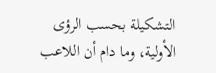التشكيلة بحسب الرؤى الأولية، وما دام أن اللاعب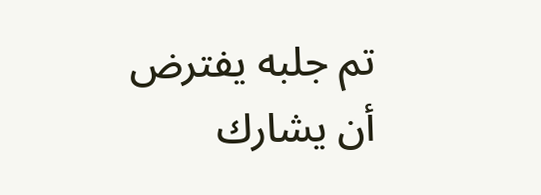تم جلبه يفترض أن يشارك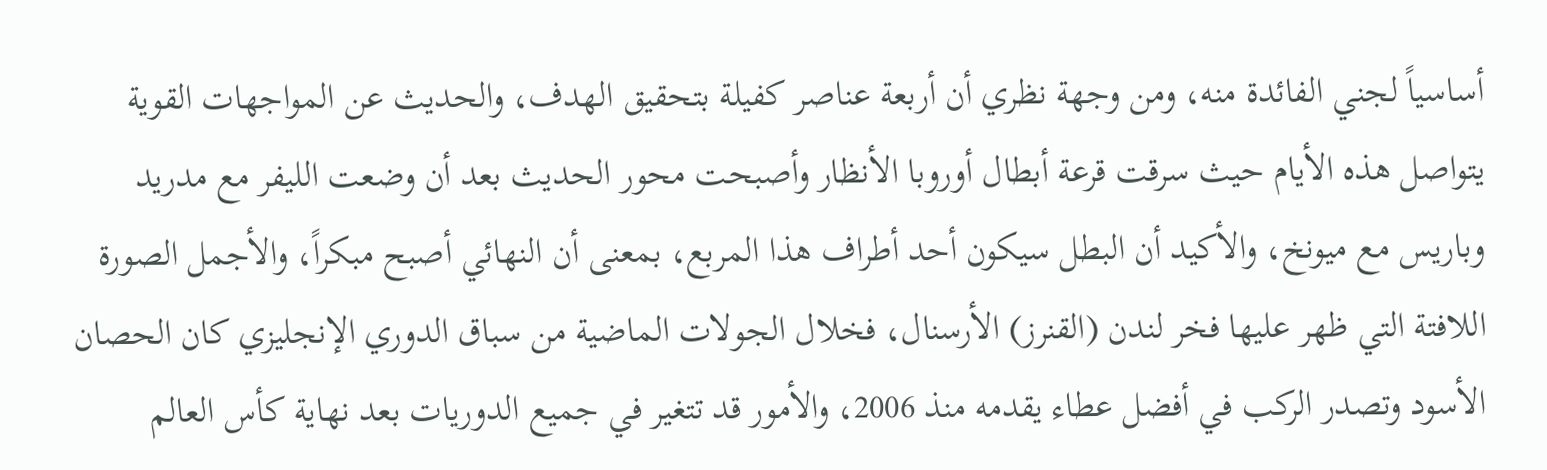أساسياً لجني الفائدة منه، ومن وجهة نظري أن أربعة عناصر كفيلة بتحقيق الهدف، والحديث عن المواجهات القوية يتواصل هذه الأيام حيث سرقت قرعة أبطال أوروبا الأنظار وأصبحت محور الحديث بعد أن وضعت الليفر مع مدريد وباريس مع ميونخ، والأكيد أن البطل سيكون أحد أطراف هذا المربع، بمعنى أن النهائي أصبح مبكراً، والأجمل الصورة اللافتة التي ظهر عليها فخر لندن (القنرز) الأرسنال، فخلال الجولات الماضية من سباق الدوري الإنجليزي كان الحصان الأسود وتصدر الركب في أفضل عطاء يقدمه منذ 2006، والأمور قد تتغير في جميع الدوريات بعد نهاية كأس العالم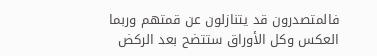فالمتصدرون قد يتنازلون عن قمتهم وربما العكس وكل الأوراق ستتضح بعد الركض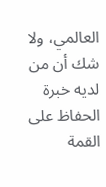العالمي، ولا شك أن من لديه خبرة الحفاظ على القمة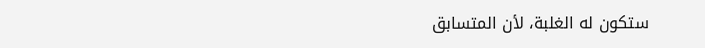ستكون له الغلبة، لأن المتسابق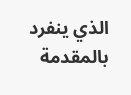الذي ينفرد بالمقدمة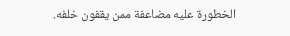الخطورة عليه مضاعفة ممن يقفون خلفه.